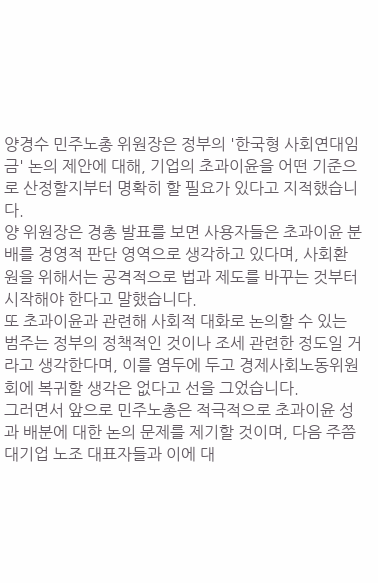양경수 민주노총 위원장은 정부의 '한국형 사회연대임금' 논의 제안에 대해, 기업의 초과이윤을 어떤 기준으로 산정할지부터 명확히 할 필요가 있다고 지적했습니다.
양 위원장은 경총 발표를 보면 사용자들은 초과이윤 분배를 경영적 판단 영역으로 생각하고 있다며, 사회환원을 위해서는 공격적으로 법과 제도를 바꾸는 것부터 시작해야 한다고 말했습니다.
또 초과이윤과 관련해 사회적 대화로 논의할 수 있는 범주는 정부의 정책적인 것이나 조세 관련한 정도일 거라고 생각한다며, 이를 염두에 두고 경제사회노동위원회에 복귀할 생각은 없다고 선을 그었습니다.
그러면서 앞으로 민주노총은 적극적으로 초과이윤 성과 배분에 대한 논의 문제를 제기할 것이며, 다음 주쯤 대기업 노조 대표자들과 이에 대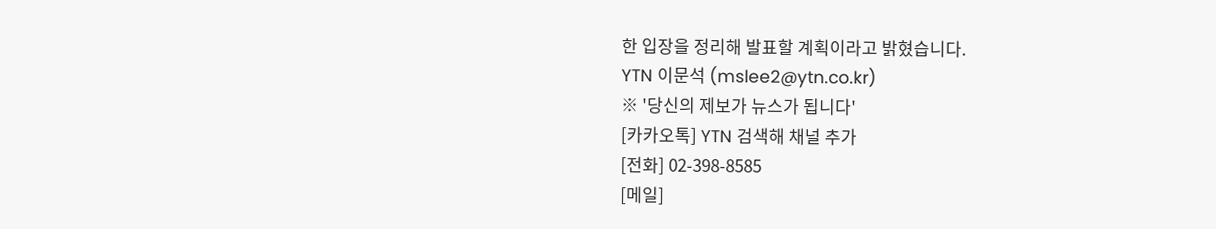한 입장을 정리해 발표할 계획이라고 밝혔습니다.
YTN 이문석 (mslee2@ytn.co.kr)
※ '당신의 제보가 뉴스가 됩니다'
[카카오톡] YTN 검색해 채널 추가
[전화] 02-398-8585
[메일]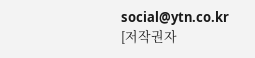social@ytn.co.kr
[저작권자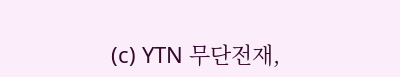(c) YTN 무단전재,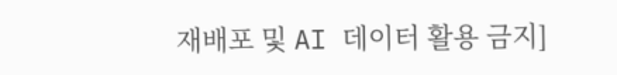재배포 및 AI 데이터 활용 금지]